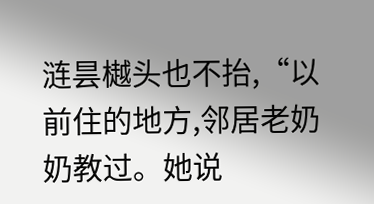涟昙樾头也不抬,“以前住的地方,邻居老奶奶教过。她说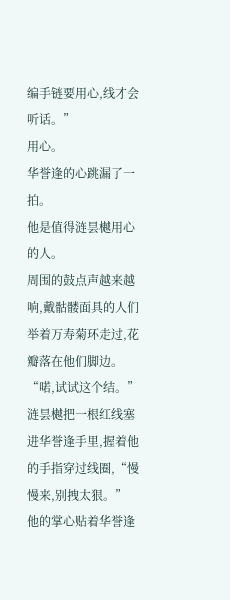编手链要用心,线才会听话。”
用心。
华誉逢的心跳漏了一拍。
他是值得涟昙樾用心的人。
周围的鼓点声越来越响,戴骷髅面具的人们举着万寿菊环走过,花瓣落在他们脚边。
“喏,试试这个结。” 涟昙樾把一根红线塞进华誉逢手里,握着他的手指穿过线圈,“慢慢来,别拽太狠。”
他的掌心贴着华誉逢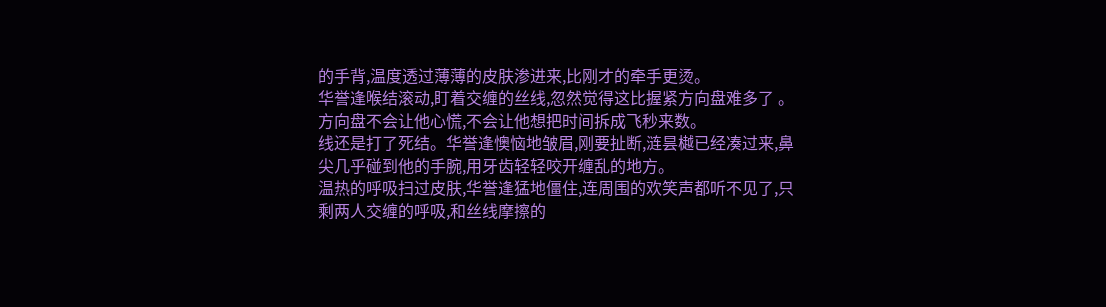的手背,温度透过薄薄的皮肤渗进来,比刚才的牵手更烫。
华誉逢喉结滚动,盯着交缠的丝线,忽然觉得这比握紧方向盘难多了 。
方向盘不会让他心慌,不会让他想把时间拆成飞秒来数。
线还是打了死结。华誉逢懊恼地皱眉,刚要扯断,涟昙樾已经凑过来,鼻尖几乎碰到他的手腕,用牙齿轻轻咬开缠乱的地方。
温热的呼吸扫过皮肤,华誉逢猛地僵住,连周围的欢笑声都听不见了,只剩两人交缠的呼吸,和丝线摩擦的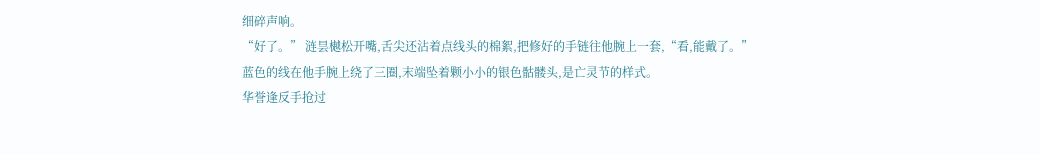细碎声响。
“好了。” 涟昙樾松开嘴,舌尖还沾着点线头的棉絮,把修好的手链往他腕上一套,“看,能戴了。”
蓝色的线在他手腕上绕了三圈,末端坠着颗小小的银色骷髅头,是亡灵节的样式。
华誉逢反手抢过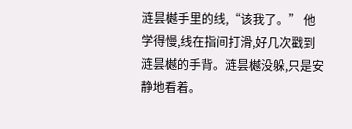涟昙樾手里的线,“该我了。” 他学得慢,线在指间打滑,好几次戳到涟昙樾的手背。涟昙樾没躲,只是安静地看着。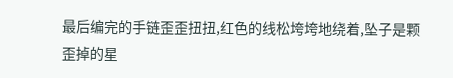最后编完的手链歪歪扭扭,红色的线松垮垮地绕着,坠子是颗歪掉的星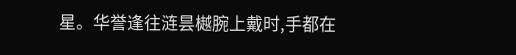星。华誉逢往涟昙樾腕上戴时,手都在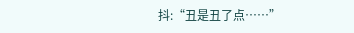抖:“丑是丑了点……”